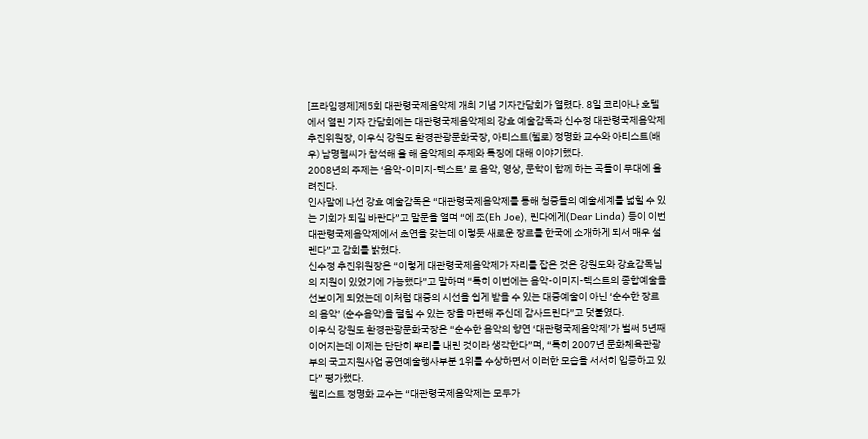[프라임경제]제5회 대관령국제음악제 개최 기념 기자간담회가 열렸다. 8일 코리아나 호텔에서 열린 기자 간담회에는 대관령국제음악제의 강효 예술감독과 신수정 대관령국제음악제 추진위원장, 이우식 강원도 환경관광문화국장, 아티스트(첼로) 정명화 교수와 아티스트(배우) 남명렬씨가 참석해 올 해 음악제의 주제와 특징에 대해 이야기했다.
2008년의 주제는 ‘음악-이미지-텍스트’ 로 음악, 영상, 문학이 함께 하는 곡들이 무대에 올려진다.
인사말에 나선 강효 예술감독은 “대관령국제음악제를 통해 청중들의 예술세계를 넓힐 수 있는 기회가 되길 바란다”고 말문을 열며 “에 조(Eh Joe), 린다에게(Dear Linda) 등이 이번 대관령국제음악제에서 초연을 갖는데 이렇듯 새로운 장르를 한국에 소개하게 되서 매우 설렌다”고 감회를 밝혔다.
신수정 추진위원장은 “이렇게 대관령국제음악제가 자리를 잡은 것은 강원도와 강효감독님의 지원이 있었기에 가능했다”고 말하며 “특히 이번에는 음악-이미지-텍스트의 종합예술을 선보이게 되었는데 이처럼 대중의 시선을 쉽게 받을 수 있는 대중예술이 아닌 ‘순수한 장르의 음악’ (순수음악)을 펼칠 수 있는 장을 마련해 주신데 감사드린다”고 덧붙였다.
이우식 강원도 환경관광문화국장은 “순수한 음악의 향연 ‘대관령국제음악제’가 벌써 5년째 이어지는데 이제는 단단히 뿌리를 내린 것이라 생각한다”며, “특히 2007년 문화체육관광부의 국고지원사업 공연예술행사부분 1위를 수상하면서 이러한 모습을 서서히 입증하고 있다” 평가했다.
첼리스트 정명화 교수는 “대관령국제음악제는 모두가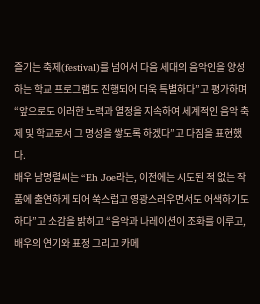즐기는 축제(festival)를 넘어서 다음 세대의 음악인을 양성하는 학교 프로그램도 진행되어 더욱 특별하다”고 평가하며 “앞으로도 이러한 노력과 열정을 지속하여 세계적인 음악 축제 및 학교로서 그 명성을 쌓도록 하겠다”고 다짐을 표현했다.
배우 남명렬씨는 “Eh Joe라는, 이전에는 시도된 적 없는 작품에 출연하게 되어 쑥스럽고 영광스러우면서도 어색하기도 하다”고 소감을 밝히고 “음악과 나레이션이 조화를 이루고, 배우의 연기와 표정 그리고 카메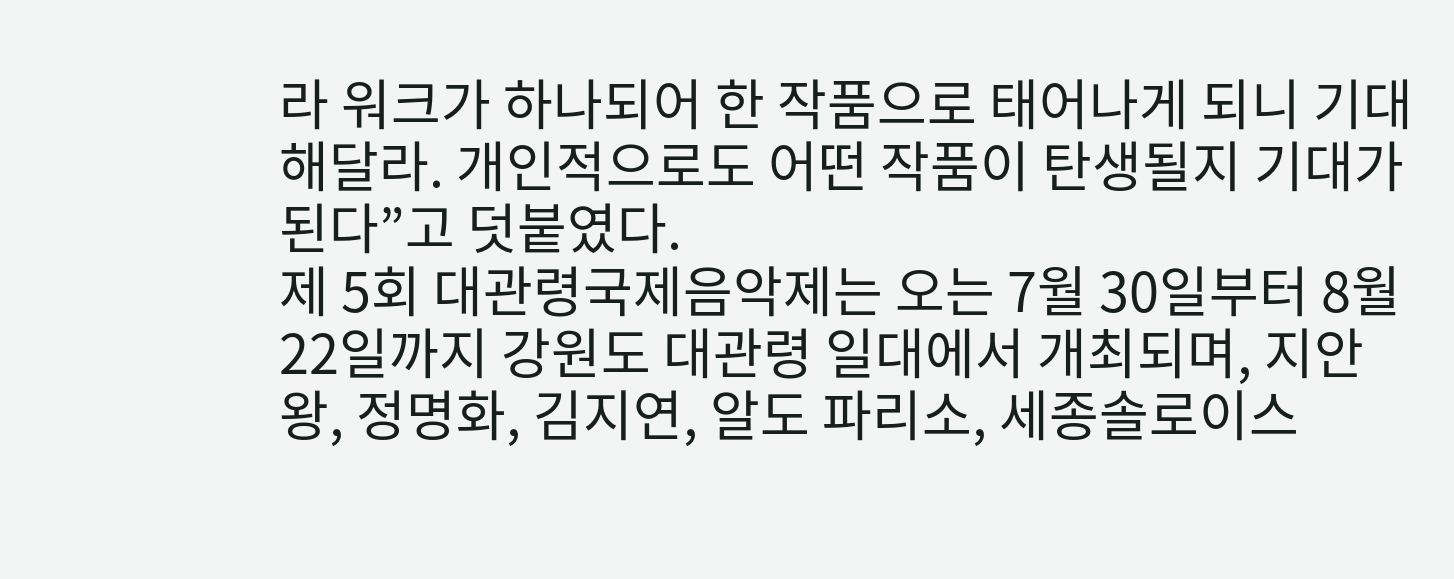라 워크가 하나되어 한 작품으로 태어나게 되니 기대해달라. 개인적으로도 어떤 작품이 탄생될지 기대가 된다”고 덧붙였다.
제 5회 대관령국제음악제는 오는 7월 30일부터 8월 22일까지 강원도 대관령 일대에서 개최되며, 지안 왕, 정명화, 김지연, 알도 파리소, 세종솔로이스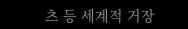츠 등 세계적 거장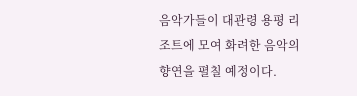음악가들이 대관령 용평 리조트에 모여 화려한 음악의 향연을 펼칠 예정이다.